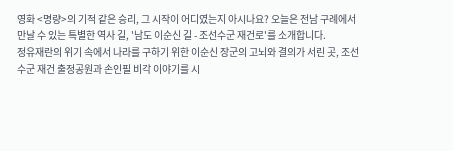영화 <명량>의 기적 같은 승리, 그 시작이 어디였는지 아시나요? 오늘은 전남 구례에서 만날 수 있는 특별한 역사 길, '남도 이순신 길 - 조선수군 재건로'를 소개합니다.
정유재란의 위기 속에서 나라를 구하기 위한 이순신 장군의 고뇌와 결의가 서린 곳, 조선수군 재건 출정공원과 손인필 비각 이야기를 시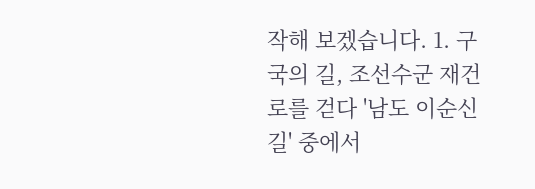작해 보겠습니다. 1. 구국의 길, 조선수군 재건로를 걷다 '남도 이순신 길' 중에서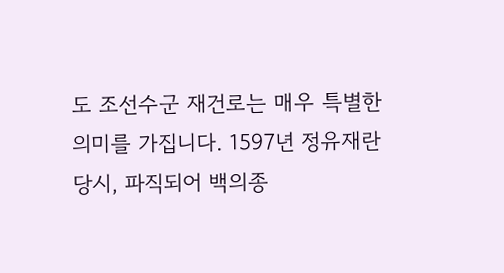도 조선수군 재건로는 매우 특별한 의미를 가집니다. 1597년 정유재란 당시, 파직되어 백의종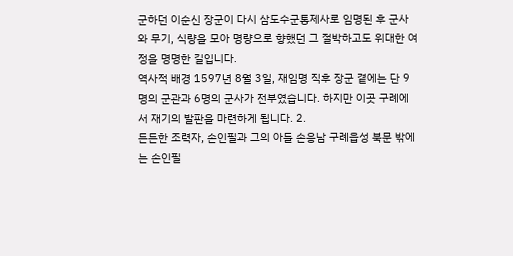군하던 이순신 장군이 다시 삼도수군통제사로 임명된 후 군사와 무기, 식량을 모아 명량으로 향했던 그 절박하고도 위대한 여정을 명명한 길입니다.
역사적 배경 1597년 8월 3일, 재임명 직후 장군 곁에는 단 9명의 군관과 6명의 군사가 전부였습니다. 하지만 이곳 구례에서 재기의 발판을 마련하게 됩니다. 2.
든든한 조력자, 손인필과 그의 아들 손응남 구례읍성 북문 밖에는 손인필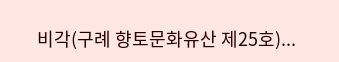비각(구례 향토문화유산 제25호)...